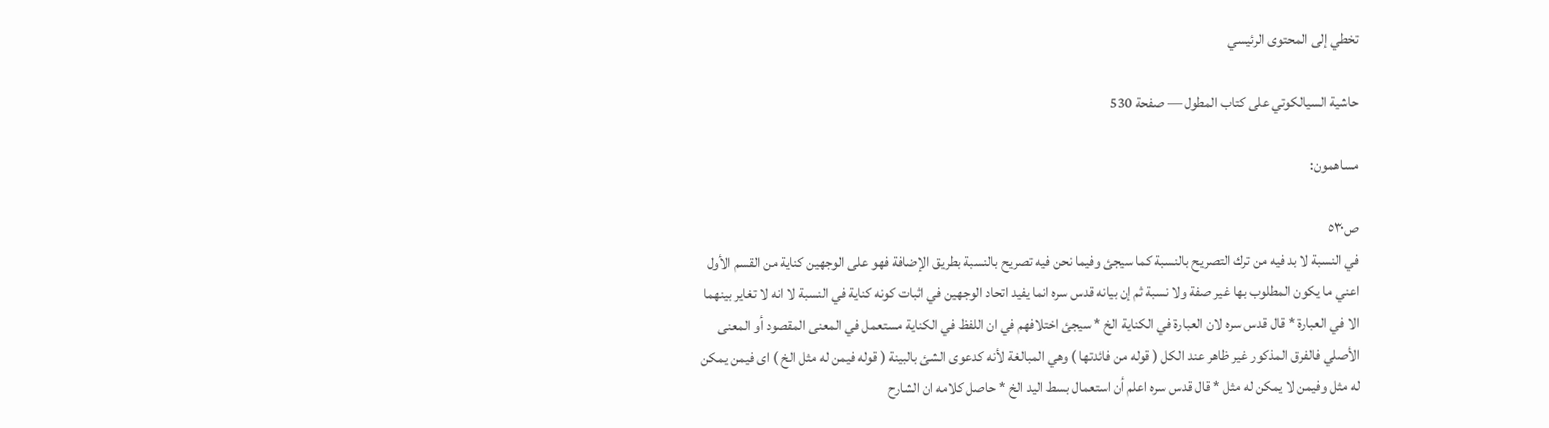تخطي إلى المحتوى الرئيسي

حاشية السيالكوتي على كتاب المطول — صفحة 530

مساهمون:

ص٥٣٠
في النسبة لا بد فيه من ترك التصريح بالنسبة كما سيجئ وفيما نحن فيه تصريح بالنسبة بطريق الإضافة فهو على الوجهين كناية من القسم الأول اعني ما يكون المطلوب بها غير صفة ولا نسبة ثم إن بيانه قدس سره انما يفيد اتحاد الوجهين في اثبات كونه كناية في النسبة لا انه لا تغاير بينهما الا في العبارة * قال قدس سره لان العبارة في الكناية الخ * سيجئ اختلافهم في ان اللفظ في الكناية مستعمل في المعنى المقصود أو المعنى الأصلي فالفرق المذكور غير ظاهر عند الكل ( قوله من فائدتها ) وهي المبالغة لأنه كدعوى الشئ بالبينة ( قوله فيمن له مثل الخ ) اى فيمن يمكن له مثل وفيمن لا يمكن له مثل * قال قدس سره اعلم أن استعمال بسط اليد الخ * حاصل كلامه ان الشارح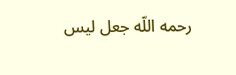رحمه اللّه جعل ليس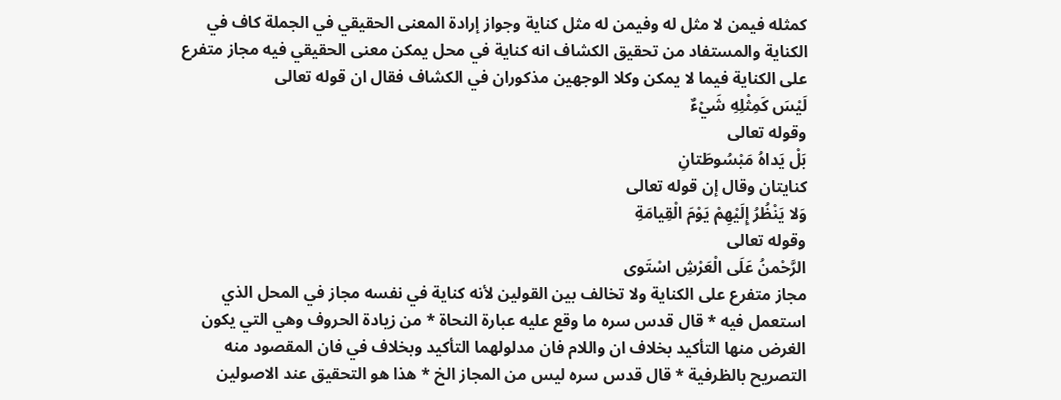كمثله فيمن لا مثل له وفيمن له مثل كناية وجواز إرادة المعنى الحقيقي في الجملة كاف في الكناية والمستفاد من تحقيق الكشاف انه كناية في محل يمكن معنى الحقيقي فيه مجاز متفرع على الكناية فيما لا يمكن وكلا الوجهين مذكوران في الكشاف فقال ان قوله تعالى
لَيْسَ كَمِثْلِهِ شَيْءٌ
وقوله تعالى
بَلْ يَداهُ مَبْسُوطَتانِ
كنايتان وقال إن قوله تعالى
وَلا يَنْظُرُ إِلَيْهِمْ يَوْمَ الْقِيامَةِ
وقوله تعالى
الرَّحْمنُ عَلَى الْعَرْشِ اسْتَوى
مجاز متفرع على الكناية ولا تخالف بين القولين لأنه كناية في نفسه مجاز في المحل الذي استعمل فيه * قال قدس سره ما وقع عليه عبارة النحاة * من زيادة الحروف وهي التي يكون الغرض منها التأكيد بخلاف ان واللام فان مدلولهما التأكيد وبخلاف في فان المقصود منه التصريح بالظرفية * قال قدس سره ليس من المجاز الخ * هذا هو التحقيق عند الاصولين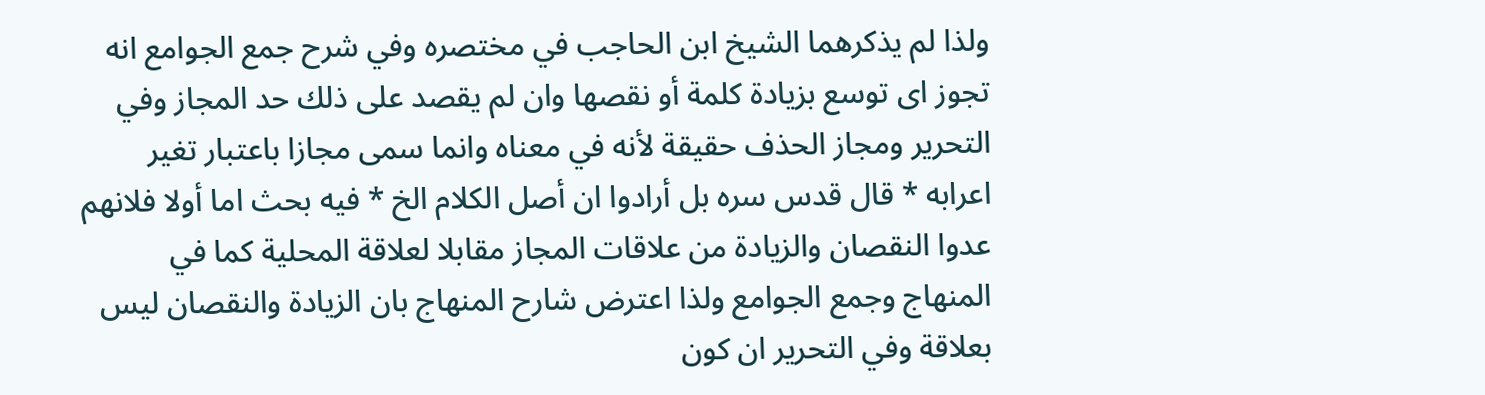ولذا لم يذكرهما الشيخ ابن الحاجب في مختصره وفي شرح جمع الجوامع انه تجوز اى توسع بزيادة كلمة أو نقصها وان لم يقصد على ذلك حد المجاز وفي التحرير ومجاز الحذف حقيقة لأنه في معناه وانما سمى مجازا باعتبار تغير اعرابه * قال قدس سره بل أرادوا ان أصل الكلام الخ * فيه بحث اما أولا فلانهم عدوا النقصان والزيادة من علاقات المجاز مقابلا لعلاقة المحلية كما في المنهاج وجمع الجوامع ولذا اعترض شارح المنهاج بان الزيادة والنقصان ليس بعلاقة وفي التحرير ان كون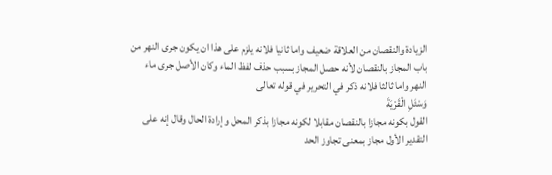الزيادة والنقصان من العلاقة ضعيف واما ثانيا فلانه يلزم على هذا ان يكون جرى النهر من باب المجاز بالنقصان لأنه حصل المجاز بسبب حذف لفظ الماء وكان الأصل جرى ماء النهر واما ثالثا فلانه ذكر في التحرير في قوله تعالى
وَسْئَلِ الْقَرْيَةَ
القول بكونه مجازا بالنقصان مقابلا لكونه مجازا بذكر المحل وإرادة الحال وقال إنه على التقدير الأول مجاز بمعنى تجاوز الحد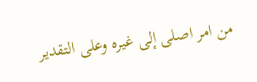من امر اصلى إلى غيره وعلى التقدير